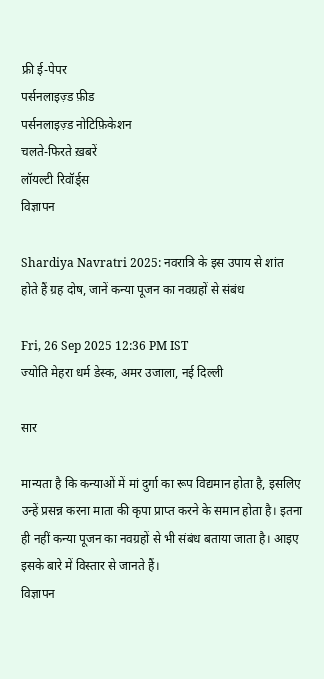फ्री ई-पेपर
पर्सनलाइज़्ड फ़ीड
पर्सनलाइज़्ड नोटिफ़िकेशन
चलते-फिरते ख़बरें
लॉयल्टी रिवॉर्ड्स
विज्ञापन

Shardiya Navratri 2025: नवरात्रि के इस उपाय से शांत होते हैं ग्रह दोष, जानें कन्या पूजन का नवग्रहों से संबंध

Fri, 26 Sep 2025 12:36 PM IST
ज्योति मेहरा धर्म डेस्क, अमर उजाला, नई दिल्ली

सार

मान्यता है कि कन्याओं में मां दुर्गा का रूप विद्यमान होता है, इसलिए उन्हें प्रसन्न करना माता की कृपा प्राप्त करने के समान होता है। इतना ही नहीं कन्या पूजन का नवग्रहों से भी संबंध बताया जाता है। आइए इसके बारे में विस्तार से जानते हैं।
विज्ञापन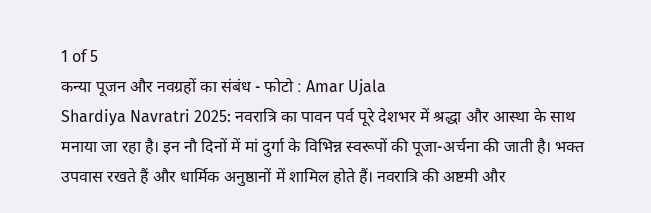1 of 5
कन्या पूजन और नवग्रहों का संबंध - फोटो : Amar Ujala
Shardiya Navratri 2025: नवरात्रि का पावन पर्व पूरे देशभर में श्रद्धा और आस्था के साथ मनाया जा रहा है। इन नौ दिनों में मां दुर्गा के विभिन्न स्वरूपों की पूजा-अर्चना की जाती है। भक्त उपवास रखते हैं और धार्मिक अनुष्ठानों में शामिल होते हैं। नवरात्रि की अष्टमी और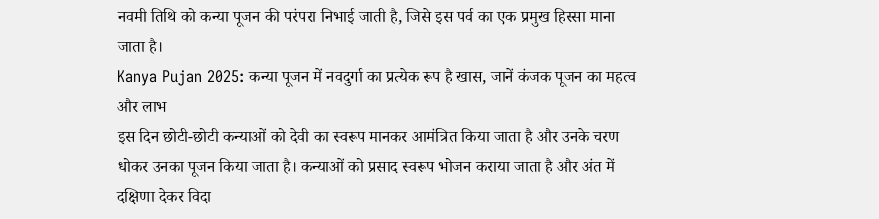नवमी तिथि को कन्या पूजन की परंपरा निभाई जाती है, जिसे इस पर्व का एक प्रमुख हिस्सा माना जाता है।
Kanya Pujan 2025: कन्या पूजन में नवदुर्गा का प्रत्येक रूप है खास, जानें कंजक पूजन का महत्व और लाभ
इस दिन छोटी-छोटी कन्याओं को देवी का स्वरूप मानकर आमंत्रित किया जाता है और उनके चरण धोकर उनका पूजन किया जाता है। कन्याओं को प्रसाद स्वरूप भोजन कराया जाता है और अंत में दक्षिणा देकर विदा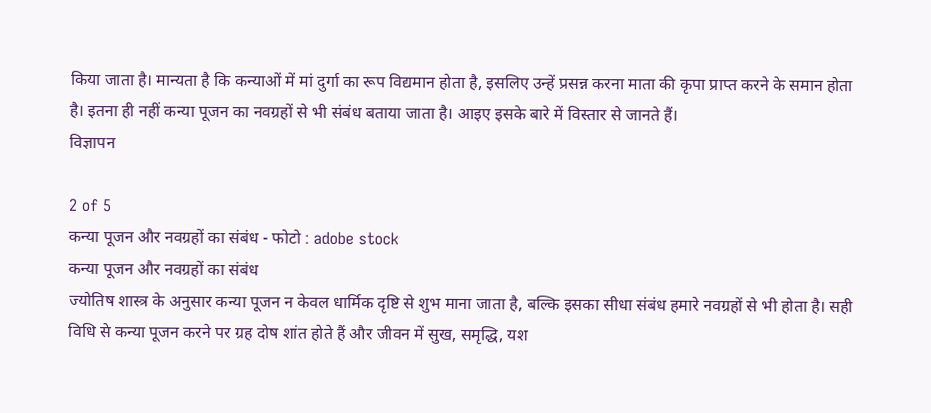किया जाता है। मान्यता है कि कन्याओं में मां दुर्गा का रूप विद्यमान होता है, इसलिए उन्हें प्रसन्न करना माता की कृपा प्राप्त करने के समान होता है। इतना ही नहीं कन्या पूजन का नवग्रहों से भी संबंध बताया जाता है। आइए इसके बारे में विस्तार से जानते हैं।
विज्ञापन

2 of 5
कन्या पूजन और नवग्रहों का संबंध - फोटो : adobe stock
कन्या पूजन और नवग्रहों का संबंध
ज्योतिष शास्त्र के अनुसार कन्या पूजन न केवल धार्मिक दृष्टि से शुभ माना जाता है, बल्कि इसका सीधा संबंध हमारे नवग्रहों से भी होता है। सही विधि से कन्या पूजन करने पर ग्रह दोष शांत होते हैं और जीवन में सुख, समृद्धि, यश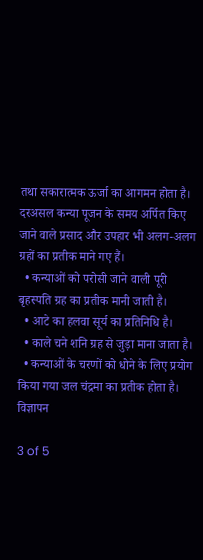तथा सकारात्मक ऊर्जा का आगमन होता है। दरअसल कन्या पूजन के समय अर्पित किए जाने वाले प्रसाद और उपहार भी अलग-अलग ग्रहों का प्रतीक माने गए हैं।
  • कन्याओं को परोसी जाने वाली पूरी बृहस्पति ग्रह का प्रतीक मानी जाती है।
  • आटे का हलवा सूर्य का प्रतिनिधि है।
  • काले चने शनि ग्रह से जुड़ा माना जाता है।
  • कन्याओं के चरणों को धोने के लिए प्रयोग किया गया जल चंद्रमा का प्रतीक होता है।
विज्ञापन

3 of 5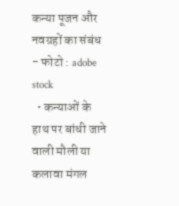कन्या पूजन और नवग्रहों का संबंध - फोटो : adobe stock
  • कन्याओं के हाथ पर बांधी जाने वाली मौली या कलावा मंगल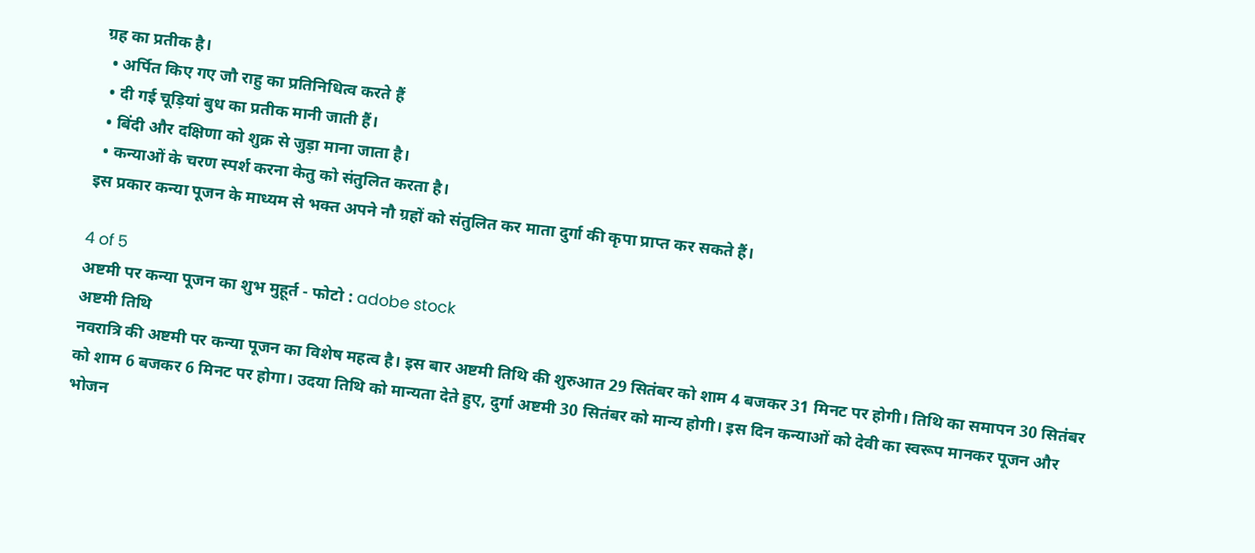ग्रह का प्रतीक है।
  • अर्पित किए गए जौ राहु का प्रतिनिधित्व करते हैं
  • दी गई चूड़ियां बुध का प्रतीक मानी जाती हैं।
  • बिंदी और दक्षिणा को शुक्र से जुड़ा माना जाता है।
  • कन्याओं के चरण स्पर्श करना केतु को संतुलित करता है।
इस प्रकार कन्या पूजन के माध्यम से भक्त अपने नौ ग्रहों को संतुलित कर माता दुर्गा की कृपा प्राप्त कर सकते हैं।

4 of 5
अष्टमी पर कन्या पूजन का शुभ मुहूर्त - फोटो : adobe stock
अष्टमी तिथि
नवरात्रि की अष्टमी पर कन्या पूजन का विशेष महत्व है। इस बार अष्टमी तिथि की शुरुआत 29 सितंबर को शाम 4 बजकर 31 मिनट पर होगी। तिथि का समापन 30 सितंबर को शाम 6 बजकर 6 मिनट पर होगा। उदया तिथि को मान्यता देते हुए, दुर्गा अष्टमी 30 सितंबर को मान्य होगी। इस दिन कन्याओं को देवी का स्वरूप मानकर पूजन और भोजन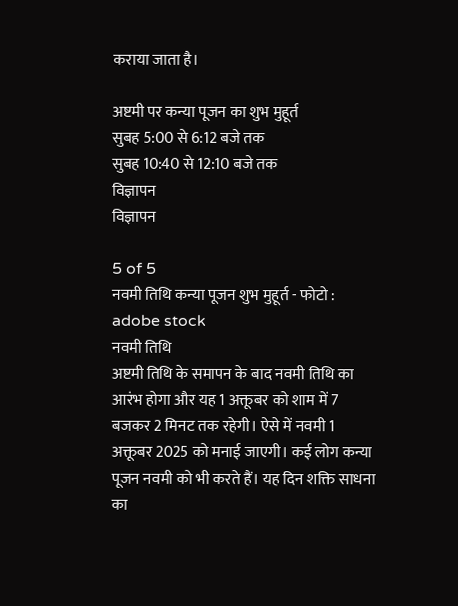कराया जाता है।

अष्टमी पर कन्या पूजन का शुभ मुहूर्त
सुबह 5:00 से 6:12 बजे तक
सुबह 10:40 से 12:10 बजे तक
विज्ञापन
विज्ञापन

5 of 5
नवमी तिथि कन्या पूजन शुभ मुहूर्त - फोटो : adobe stock
नवमी तिथि
अष्टमी तिथि के समापन के बाद नवमी तिथि का आरंभ होगा और यह 1 अक्तूबर को शाम में 7 बजकर 2 मिनट तक रहेगी। ऐसे में नवमी 1 अक्तूबर 2025 को मनाई जाएगी। कई लोग कन्या पूजन नवमी को भी करते हैं। यह दिन शक्ति साधना का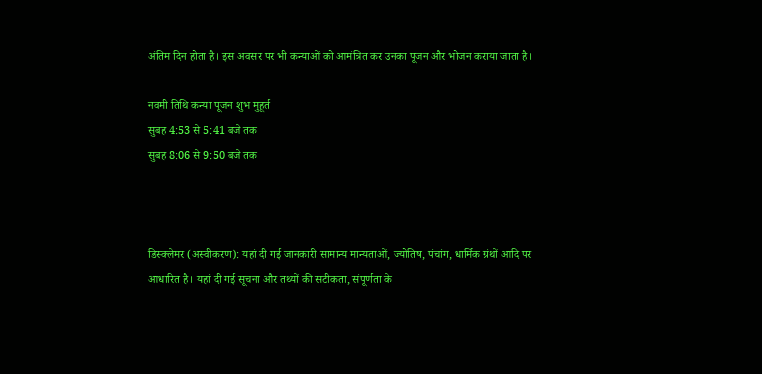अंतिम दिन होता है। इस अवसर पर भी कन्याओं को आमंत्रित कर उनका पूजन और भोजन कराया जाता है।

नवमी तिथि कन्या पूजन शुभ मुहूर्त
सुबह 4:53 से 5:41 बजे तक
सुबह 8:06 से 9:50 बजे तक



डिस्क्लेमर (अस्वीकरण): यहां दी गई जानकारी सामान्य मान्यताओं, ज्योतिष, पंचांग, धार्मिक ग्रंथों आदि पर आधारित है। यहां दी गई सूचना और तथ्यों की सटीकता, संपूर्णता के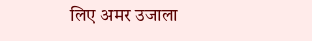लिए अमर उजाला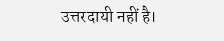उत्तरदायी नहीं है।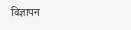विज्ञापन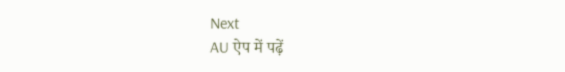Next
AU ऐप में पढ़ें